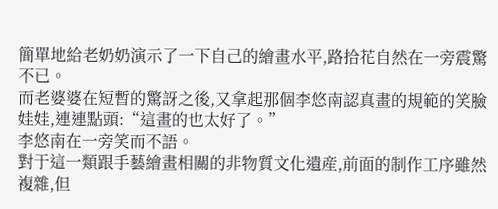簡單地給老奶奶演示了一下自己的繪畫水平,路拾花自然在一旁震驚不已。
而老婆婆在短暫的驚訝之後,又拿起那個李悠南認真畫的規範的笑臉娃娃,連連點頭:“這畫的也太好了。”
李悠南在一旁笑而不語。
對于這一類跟手藝繪畫相關的非物質文化遺産,前面的制作工序雖然複雜,但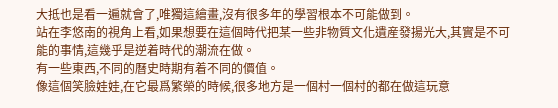大抵也是看一遍就會了,唯獨這繪畫,沒有很多年的學習根本不可能做到。
站在李悠南的視角上看,如果想要在這個時代把某一些非物質文化遺産發揚光大,其實是不可能的事情,這幾乎是逆着時代的潮流在做。
有一些東西,不同的曆史時期有着不同的價值。
像這個笑臉娃娃,在它最爲繁榮的時候,很多地方是一個村一個村的都在做這玩意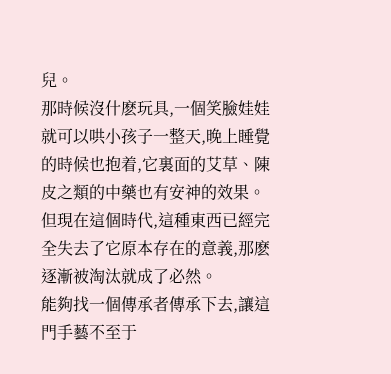兒。
那時候沒什麽玩具,一個笑臉娃娃就可以哄小孩子一整天,晚上睡覺的時候也抱着,它裏面的艾草、陳皮之類的中藥也有安神的效果。
但現在這個時代,這種東西已經完全失去了它原本存在的意義,那麽逐漸被淘汰就成了必然。
能夠找一個傳承者傳承下去,讓這門手藝不至于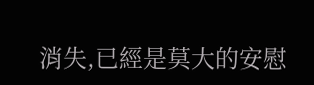消失,已經是莫大的安慰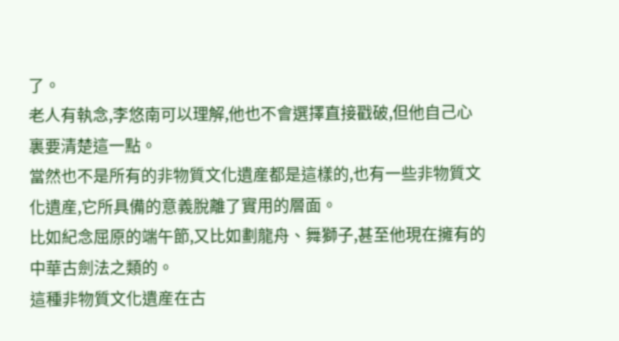了。
老人有執念,李悠南可以理解,他也不會選擇直接戳破,但他自己心裏要清楚這一點。
當然也不是所有的非物質文化遺産都是這樣的,也有一些非物質文化遺産,它所具備的意義脫離了實用的層面。
比如紀念屈原的端午節,又比如劃龍舟、舞獅子,甚至他現在擁有的中華古劍法之類的。
這種非物質文化遺産在古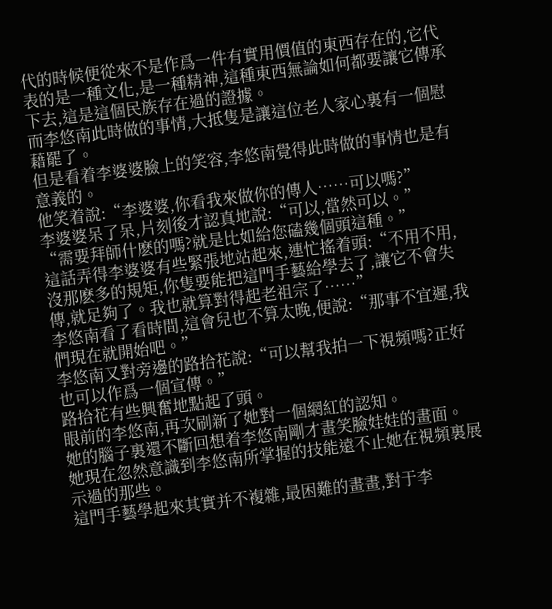代的時候便從來不是作爲一件有實用價值的東西存在的,它代表的是一種文化,是一種精神,這種東西無論如何都要讓它傳承下去,這是這個民族存在過的證據。
而李悠南此時做的事情,大抵隻是讓這位老人家心裏有一個慰藉罷了。
但是看着李婆婆臉上的笑容,李悠南覺得此時做的事情也是有意義的。
他笑着說:“李婆婆,你看我來做你的傳人……可以嗎?”
李婆婆呆了呆,片刻後才認真地說:“可以,當然可以。”
“需要拜師什麽的嗎?就是比如給您磕幾個頭這種。”
這話弄得李婆婆有些緊張地站起來,連忙搖着頭:“不用不用,沒那麽多的規矩,你隻要能把這門手藝給學去了,讓它不會失傳,就足夠了。我也就算對得起老祖宗了……”
李悠南看了看時間,這會兒也不算太晚,便說:“那事不宜遲,我們現在就開始吧。”
李悠南又對旁邊的路拾花說:“可以幫我拍一下視頻嗎?正好也可以作爲一個宣傳。”
路拾花有些興奮地點起了頭。
眼前的李悠南,再次刷新了她對一個網紅的認知。
她的腦子裏還不斷回想着李悠南剛才畫笑臉娃娃的畫面。
她現在忽然意識到李悠南所掌握的技能遠不止她在視頻裏展示過的那些。
這門手藝學起來其實并不複雜,最困難的畫畫,對于李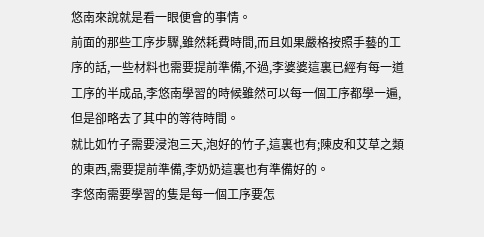悠南來說就是看一眼便會的事情。
前面的那些工序步驟,雖然耗費時間,而且如果嚴格按照手藝的工序的話,一些材料也需要提前準備,不過,李婆婆這裏已經有每一道工序的半成品,李悠南學習的時候雖然可以每一個工序都學一遍,但是卻略去了其中的等待時間。
就比如竹子需要浸泡三天,泡好的竹子,這裏也有;陳皮和艾草之類的東西,需要提前準備,李奶奶這裏也有準備好的。
李悠南需要學習的隻是每一個工序要怎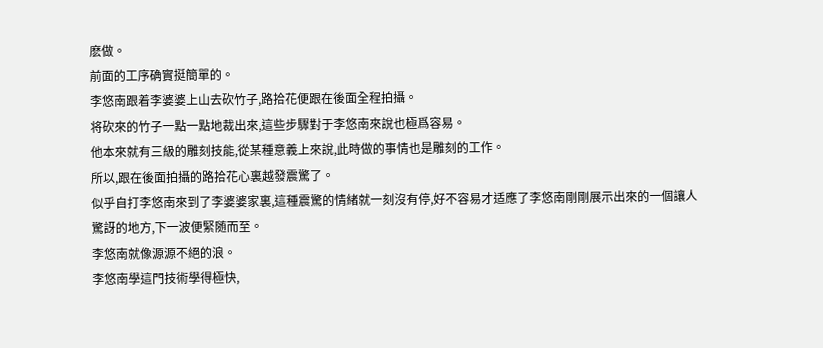麽做。
前面的工序确實挺簡單的。
李悠南跟着李婆婆上山去砍竹子,路拾花便跟在後面全程拍攝。
将砍來的竹子一點一點地裁出來,這些步驟對于李悠南來說也極爲容易。
他本來就有三級的雕刻技能,從某種意義上來說,此時做的事情也是雕刻的工作。
所以,跟在後面拍攝的路拾花心裏越發震驚了。
似乎自打李悠南來到了李婆婆家裏,這種震驚的情緒就一刻沒有停,好不容易才适應了李悠南剛剛展示出來的一個讓人驚訝的地方,下一波便緊随而至。
李悠南就像源源不絕的浪。
李悠南學這門技術學得極快,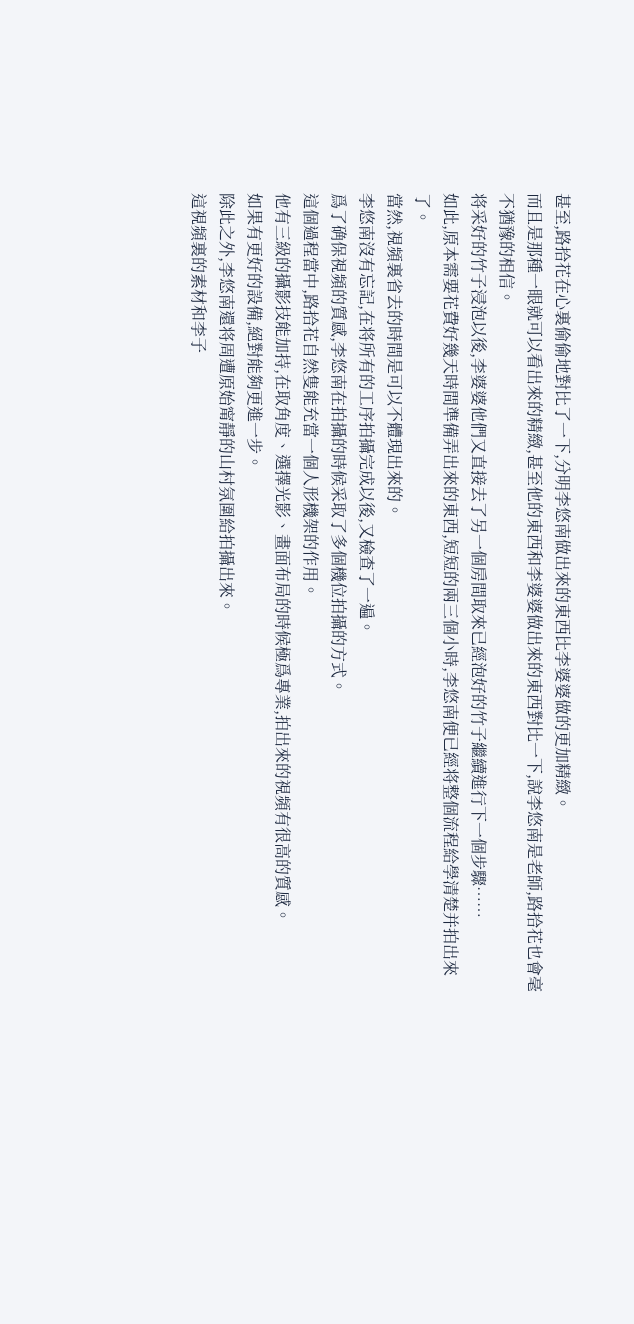甚至,路拾花在心裏偷偷地對比了一下,分明李悠南做出來的東西比李婆婆做的更加精緻。
而且是那種一眼就可以看出來的精緻,甚至他的東西和李婆婆做出來的東西對比一下,說李悠南是老師,路拾花也會毫不猶豫的相信。
将采好的竹子浸泡以後,李婆婆他們又直接去了另一個房間取來已經泡好的竹子繼續進行下一個步驟……
如此,原本需要花費好幾天時間準備弄出來的東西,短短的兩三個小時,李悠南便已經将整個流程給學清楚并拍出來了。
當然,視頻裏省去的時間是可以不體現出來的。
李悠南沒有忘記,在将所有的工序拍攝完成以後,又檢查了一遍。
爲了确保視頻的質感,李悠南在拍攝的時候采取了多個機位拍攝的方式。
這個過程當中,路拾花自然隻能充當一個人形機架的作用。
他有三級的攝影技能加持,在取角度、選擇光影、畫面布局的時候極爲專業,拍出來的視頻有很高的質感。
如果有更好的設備,絕對能夠更進一步。
除此之外,李悠南還将周遭原始甯靜的山村氛圍給拍攝出來。
這視頻裏的素材和李子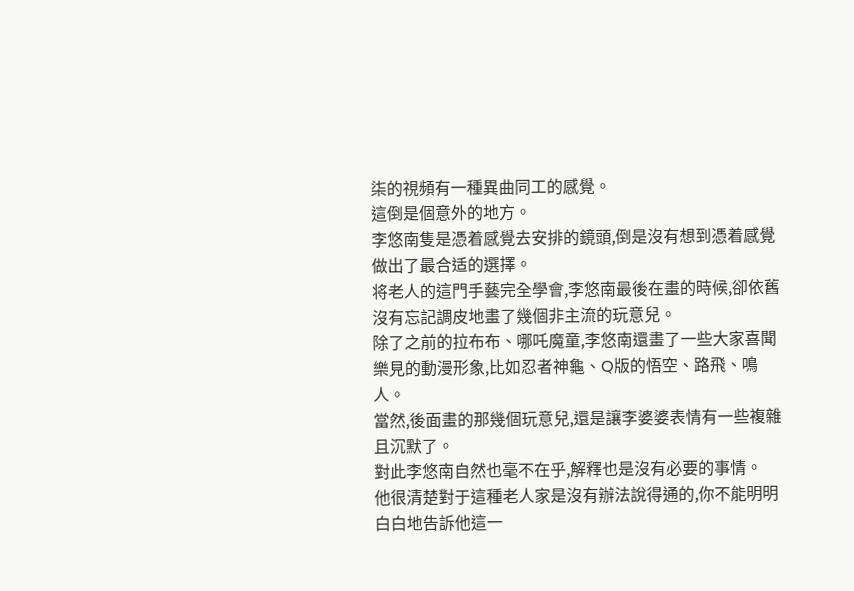柒的視頻有一種異曲同工的感覺。
這倒是個意外的地方。
李悠南隻是憑着感覺去安排的鏡頭,倒是沒有想到憑着感覺做出了最合适的選擇。
将老人的這門手藝完全學會,李悠南最後在畫的時候,卻依舊沒有忘記調皮地畫了幾個非主流的玩意兒。
除了之前的拉布布、哪吒魔童,李悠南還畫了一些大家喜聞樂見的動漫形象,比如忍者神龜、Q版的悟空、路飛、鳴人。
當然,後面畫的那幾個玩意兒,還是讓李婆婆表情有一些複雜且沉默了。
對此李悠南自然也毫不在乎,解釋也是沒有必要的事情。
他很清楚對于這種老人家是沒有辦法說得通的,你不能明明白白地告訴他這一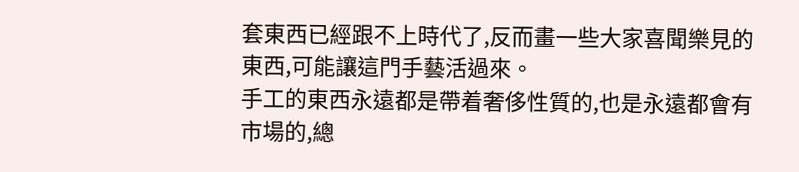套東西已經跟不上時代了,反而畫一些大家喜聞樂見的東西,可能讓這門手藝活過來。
手工的東西永遠都是帶着奢侈性質的,也是永遠都會有市場的,總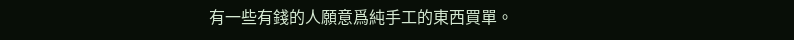有一些有錢的人願意爲純手工的東西買單。